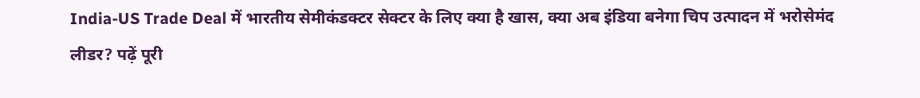India-US Trade Deal में भारतीय सेमीकंडक्टर सेक्टर के लिए क्या है खास, क्या अब इंडिया बनेगा चिप उत्पादन में भरोसेमंद लीडर? पढ़ें पूरी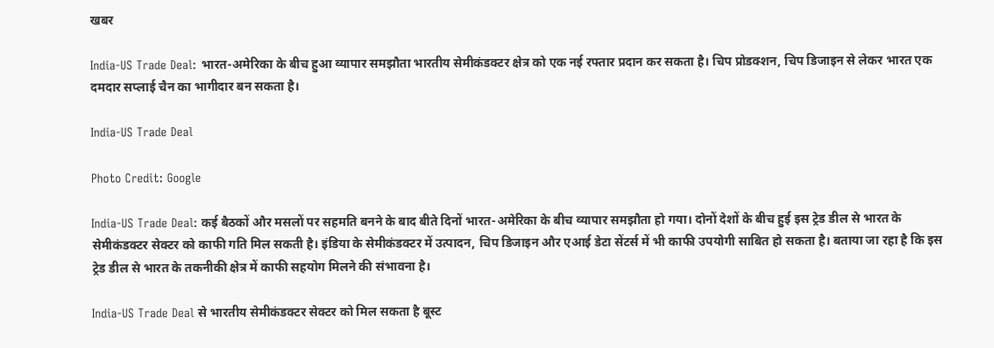खबर

India-US Trade Deal: भारत-अमेरिका के बीच हुआ व्यापार समझौता भारतीय सेमीकंडक्टर क्षेत्र को एक नई रफ्तार प्रदान कर सकता है। चिप प्रोडक्शन, चिप डिजाइन से लेकर भारत एक दमदार सप्लाई चैन का भागीदार बन सकता है।

India-US Trade Deal

Photo Credit: Google

India-US Trade Deal: कई बैठकों और मसलों पर सहमति बनने के बाद बीते दिनों भारत-अमेरिका के बीच व्यापार समझौता हो गया। दोनों देशों के बीच हुई इस ट्रेड डील से भारत के सेमीकंडक्टर सेक्टर को काफी गति मिल सकती है। इंडिया के सेमीकंडक्टर में उत्पादन, चिप डिजाइन और एआई डेटा सेंटर्स में भी काफी उपयोगी साबित हो सकता है। बताया जा रहा है कि इस ट्रेड डील से भारत के तकनीकी क्षेत्र में काफी सहयोग मिलने की संभावना है।

India-US Trade Deal से भारतीय सेमीकंडक्टर सेक्टर को मिल सकता है बूस्ट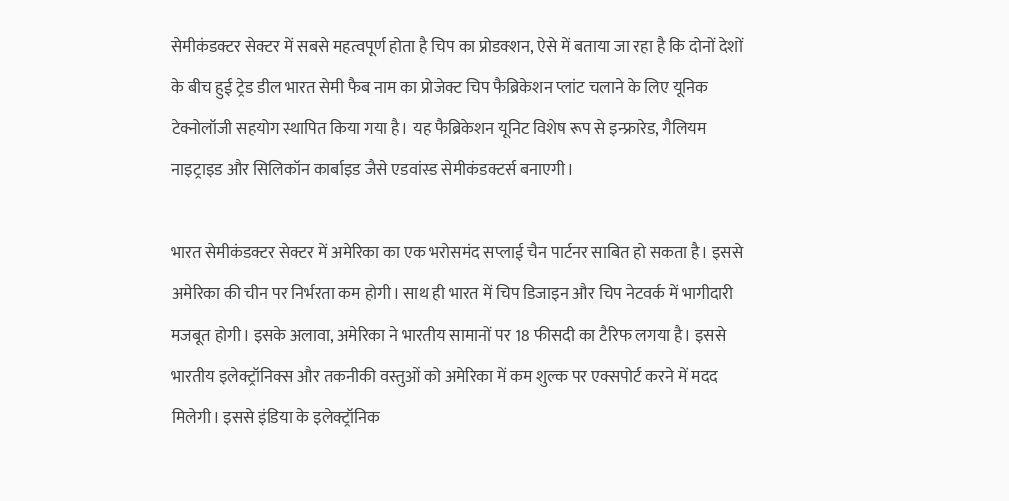सेमीकंडक्टर सेक्टर में सबसे महत्वपूर्ण होता है चिप का प्रोडक्शन, ऐसे में बताया जा रहा है कि दोनों देशों के बीच हुई ट्रेड डील भारत सेमी फैब नाम का प्रोजेक्ट चिप फैब्रिकेशन प्लांट चलाने के लिए यूनिक टेक्नोलॉजी सहयोग स्थापित किया गया है। यह फैब्रिकेशन यूनिट विशेष रूप से इन्फ्रारेड, गैलियम नाइट्राइड और सिलिकॉन कार्बाइड जैसे एडवांस्ड सेमीकंडक्टर्स बनाएगी।

भारत सेमीकंडक्टर सेक्टर में अमेरिका का एक भरोसमंद सप्लाई चैन पार्टनर साबित हो सकता है। इससे अमेरिका की चीन पर निर्भरता कम होगी। साथ ही भारत में चिप डिजाइन और चिप नेटवर्क में भागीदारी मजबूत होगी। इसके अलावा, अमेरिका ने भारतीय सामानों पर 18 फीसदी का टैरिफ लगया है। इससे भारतीय इलेक्ट्रॉनिक्स और तकनीकी वस्तुओं को अमेरिका में कम शुल्क पर एक्सपोर्ट करने में मदद मिलेगी। इससे इंडिया के इलेक्ट्रॉनिक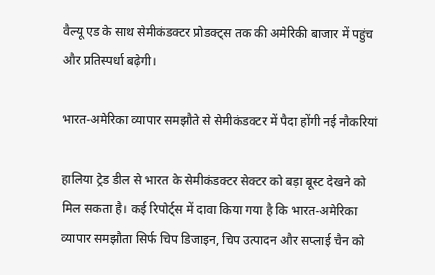वैल्यू एड के साथ सेमीकंडक्टर प्रोडक्ट्स तक की अमेरिकी बाजार में पहुंच और प्रतिस्पर्धा बढ़ेगी।

भारत-अमेरिका व्यापार समझौते से सेमीकंडक्टर में पैदा होंगी नई नौकरियां

हालिया ट्रेड डील से भारत के सेमीकंडक्टर सेक्टर को बड़ा बूस्ट देखने को मिल सकता है। कई रिपोर्ट्स में दावा किया गया है कि भारत-अमेरिका व्यापार समझौता सिर्फ चिप डिजाइन, चिप उत्पादन और सप्लाई चैन को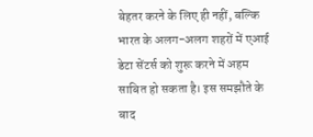बेहतर करने के लिए ही नहीं, बल्कि भारत के अलग-अलग शहरों में एआई डेटा सेंटर्स को शुरू करने में अहम साबित हो सकता है। इस समझौते के बाद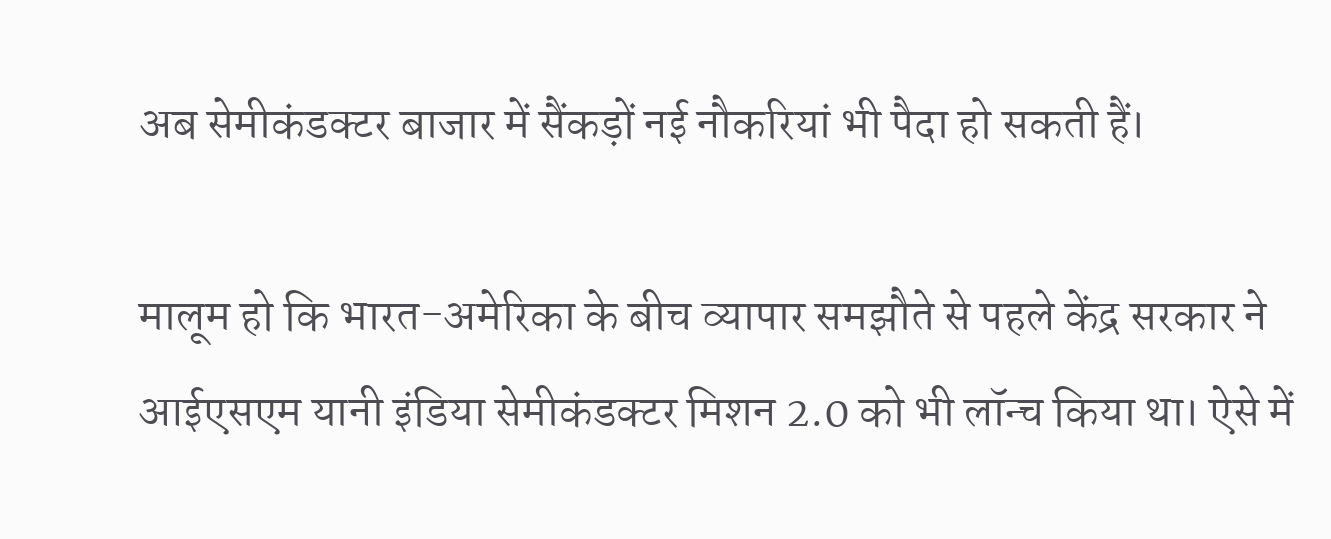अब सेमीकंडक्टर बाजार में सैंकड़ों नई नौकरियां भी पैदा हो सकती हैं।

मालूम हो कि भारत-अमेरिका के बीच व्यापार समझौते से पहले केंद्र सरकार ने आईएसएम यानी इंडिया सेमीकंडक्टर मिशन 2.0 को भी लॉन्च किया था। ऐसे में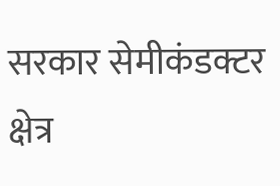सरकार सेमीकंडक्टर क्षेत्र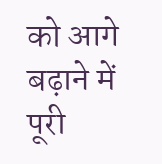को आगे बढ़ाने में पूरी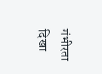गंभीरता दिखा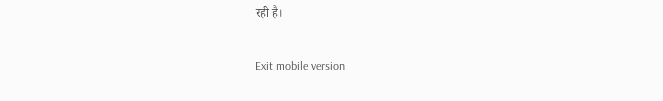रही है।

Exit mobile version